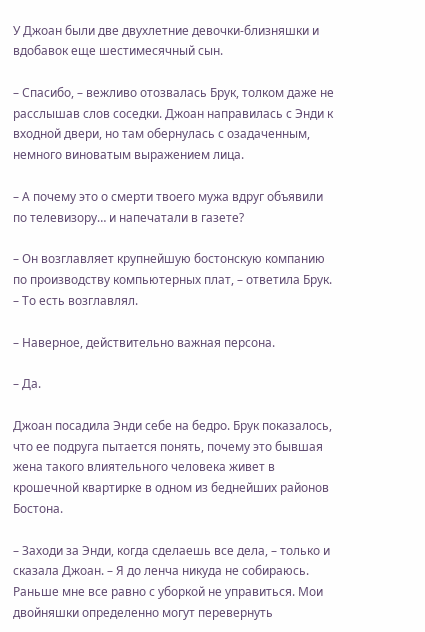У Джоан были две двухлетние девочки-близняшки и вдобавок еще шестимесячный сын.

– Спасибо, – вежливо отозвалась Брук, толком даже не расслышав слов соседки. Джоан направилась с Энди к входной двери, но там обернулась с озадаченным, немного виноватым выражением лица.

– А почему это о смерти твоего мужа вдруг объявили по телевизору… и напечатали в газете?

– Он возглавляет крупнейшую бостонскую компанию по производству компьютерных плат, – ответила Брук. – То есть возглавлял.

– Наверное, действительно важная персона.

– Да.

Джоан посадила Энди себе на бедро. Брук показалось, что ее подруга пытается понять, почему это бывшая жена такого влиятельного человека живет в крошечной квартирке в одном из беднейших районов Бостона.

– Заходи за Энди, когда сделаешь все дела, – только и сказала Джоан. – Я до ленча никуда не собираюсь. Раньше мне все равно с уборкой не управиться. Мои двойняшки определенно могут перевернуть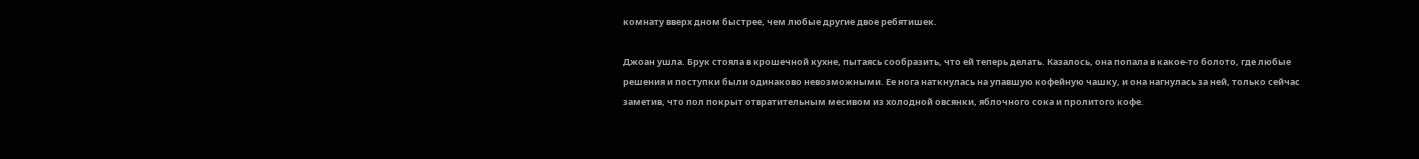комнату вверх дном быстрее, чем любые другие двое ребятишек.

Джоан ушла. Брук стояла в крошечной кухне, пытаясь сообразить, что ей теперь делать. Казалось, она попала в какое-то болото, где любые решения и поступки были одинаково невозможными. Ее нога наткнулась на упавшую кофейную чашку, и она нагнулась за ней, только сейчас заметив, что пол покрыт отвратительным месивом из холодной овсянки, яблочного сока и пролитого кофе.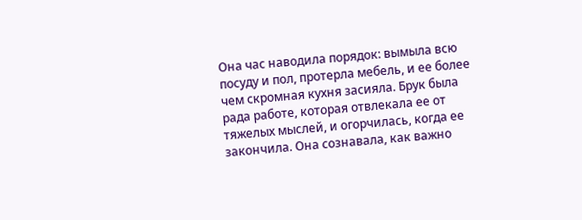Она час наводила порядок: вымыла всю посуду и пол, протерла мебель, и ее более чем скромная кухня засияла. Брук была рада работе, которая отвлекала ее от тяжелых мыслей, и огорчилась, когда ее закончила. Она сознавала, как важно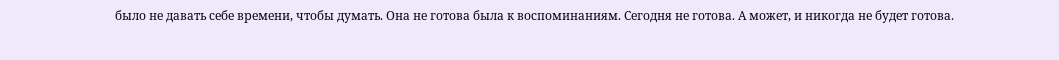было не давать себе времени, чтобы думать. Она не готова была к воспоминаниям. Сегодня не готова. А может, и никогда не будет готова.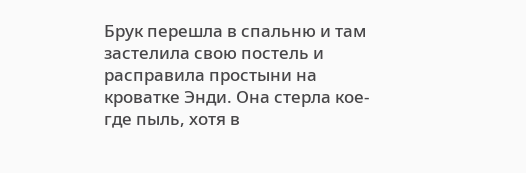Брук перешла в спальню и там застелила свою постель и расправила простыни на кроватке Энди. Она стерла кое-где пыль, хотя в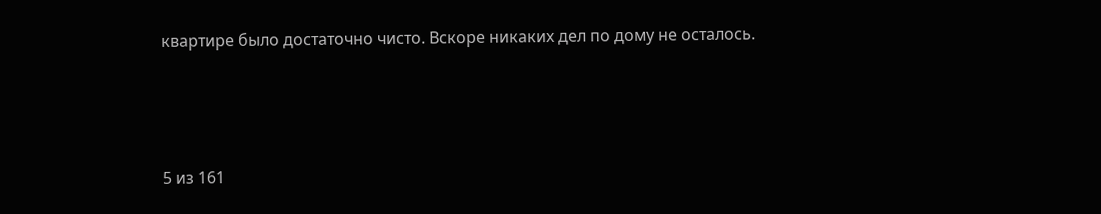квартире было достаточно чисто. Вскоре никаких дел по дому не осталось.



5 из 161